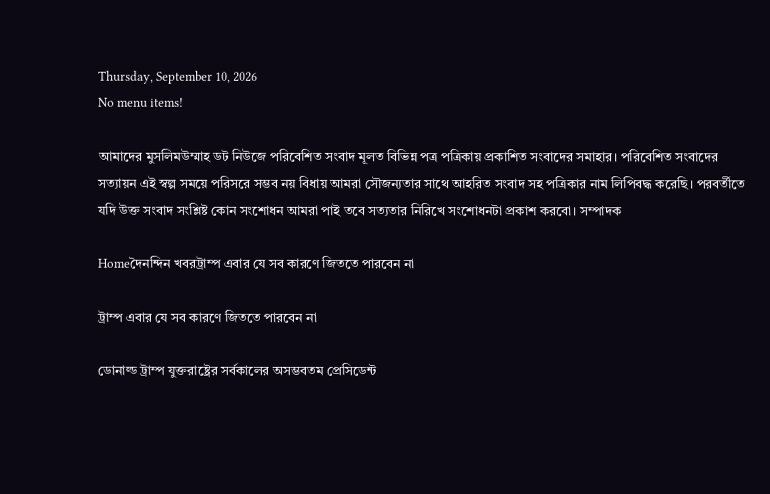Thursday, September 10, 2026
No menu items!

আমাদের মুসলিমউম্মাহ ডট নিউজে পরিবেশিত সংবাদ মূলত বিভিন্ন পত্র পত্রিকায় প্রকাশিত সংবাদের সমাহার। পরিবেশিত সংবাদের সত্যায়ন এই স্বল্প সময়ে পরিসরে সম্ভব নয় বিধায় আমরা সৌজন্যতার সাথে আহরিত সংবাদ সহ পত্রিকার নাম লিপিবদ্ধ করেছি। পরবর্তীতে যদি উক্ত সংবাদ সংশ্লিষ্ট কোন সংশোধন আমরা পাই তবে সত্যতার নিরিখে সংশোধনটা প্রকাশ করবো। সম্পাদক

Homeদৈনন্দিন খবরট্রাম্প এবার যে সব কারণে জিততে পারবেন না

ট্রাম্প এবার যে সব কারণে জিততে পারবেন না

ডোনাল্ড ট্রাম্প যুক্তরাষ্ট্রের সর্বকালের অসম্ভবতম প্রেসিডেন্ট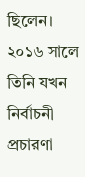ছিলেন। ২০১৬ সালে তিনি যখন নির্বাচনী প্রচারণা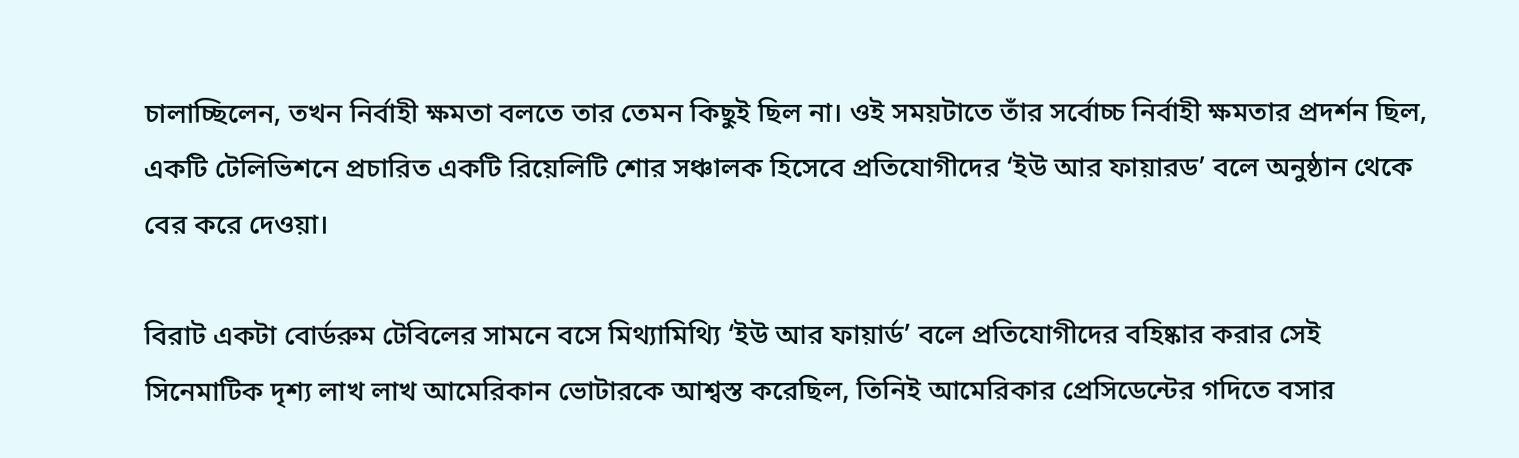চালাচ্ছিলেন, তখন নির্বাহী ক্ষমতা বলতে তার তেমন কিছুই ছিল না। ওই সময়টাতে তাঁর সর্বোচ্চ নির্বাহী ক্ষমতার প্রদর্শন ছিল, একটি টেলিভিশনে প্রচারিত একটি রিয়েলিটি শোর সঞ্চালক হিসেবে প্রতিযোগীদের ‘ইউ আর ফায়ারড’ বলে অনুষ্ঠান থেকে বের করে দেওয়া।

বিরাট একটা বোর্ডরুম টেবিলের সামনে বসে মিথ্যামিথ্যি ‘ইউ আর ফায়ার্ড’ বলে প্রতিযোগীদের বহিষ্কার করার সেই সিনেমাটিক দৃশ্য লাখ লাখ আমেরিকান ভোটারকে আশ্বস্ত করেছিল, তিনিই আমেরিকার প্রেসিডেন্টের গদিতে বসার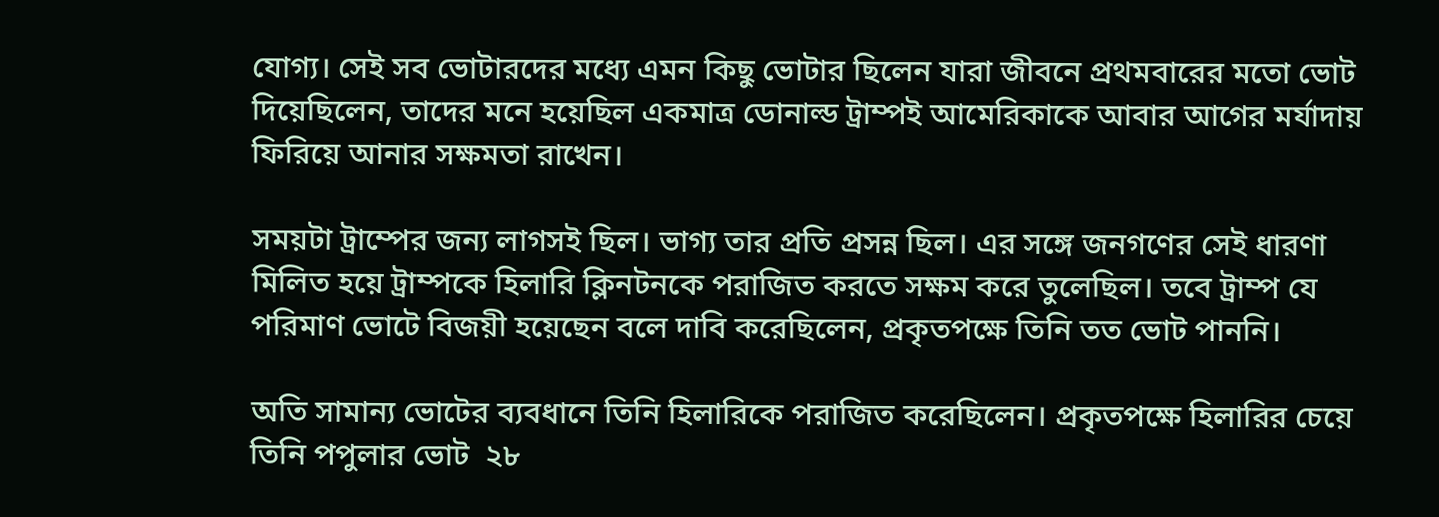যোগ্য। সেই সব ভোটারদের মধ্যে এমন কিছু ভোটার ছিলেন যারা জীবনে প্রথমবারের মতো ভোট দিয়েছিলেন, তাদের মনে হয়েছিল একমাত্র ডোনাল্ড ট্রাম্পই আমেরিকাকে আবার আগের মর্যাদায় ফিরিয়ে আনার সক্ষমতা রাখেন।

সময়টা ট্রাম্পের জন্য লাগসই ছিল। ভাগ্য তার প্রতি প্রসন্ন ছিল। এর সঙ্গে জনগণের সেই ধারণা মিলিত হয়ে ট্রাম্পকে হিলারি ক্লিনটনকে পরাজিত করতে সক্ষম করে তুলেছিল। তবে ট্রাম্প যে পরিমাণ ভোটে বিজয়ী হয়েছেন বলে দাবি করেছিলেন, প্রকৃতপক্ষে তিনি তত ভোট পাননি।

অতি সামান্য ভোটের ব্যবধানে তিনি হিলারিকে পরাজিত করেছিলেন। প্রকৃতপক্ষে হিলারির চেয়ে তিনি পপুলার ভোট  ২৮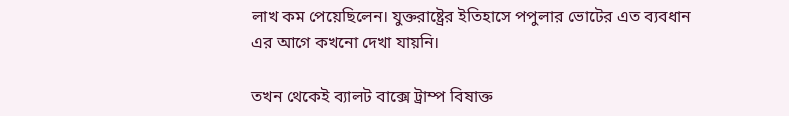লাখ কম পেয়েছিলেন। যুক্তরাষ্ট্রের ইতিহাসে পপুলার ভোটের এত ব্যবধান এর আগে কখনো দেখা যায়নি।

তখন থেকেই ব্যালট বাক্সে ট্রাম্প বিষাক্ত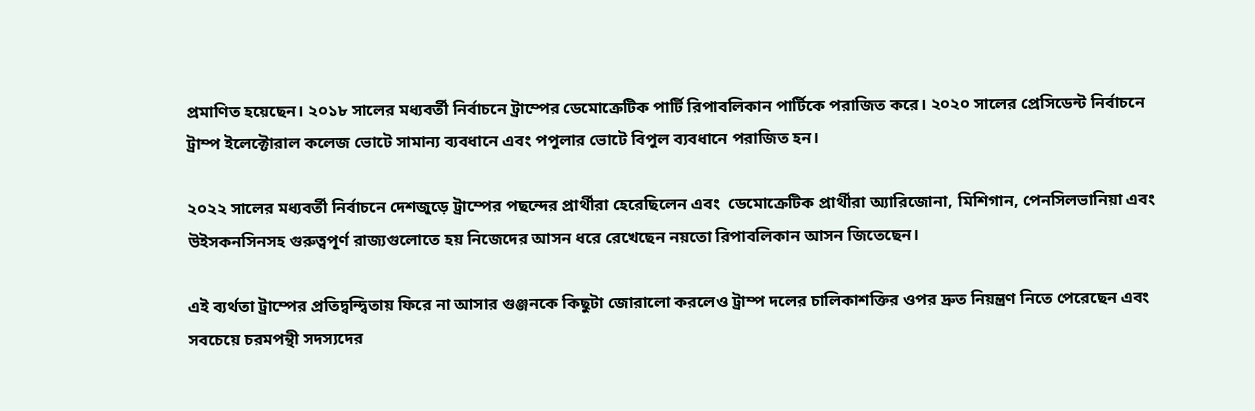প্রমাণিত হয়েছেন। ২০১৮ সালের মধ্যবর্তী নির্বাচনে ট্রাম্পের ডেমোক্রেটিক পার্টি রিপাবলিকান পার্টিকে পরাজিত করে। ২০২০ সালের প্রেসিডেন্ট নির্বাচনে ট্রাম্প ইলেক্টোরাল কলেজ ভোটে সামান্য ব্যবধানে এবং পপুলার ভোটে বিপুল ব্যবধানে পরাজিত হন।

২০২২ সালের মধ্যবর্তী নির্বাচনে দেশজুড়ে ট্রাম্পের পছন্দের প্রার্থীরা হেরেছিলেন এবং  ডেমোক্রেটিক প্রার্থীরা অ্যারিজোনা, মিশিগান, পেনসিলভানিয়া এবং উইসকনসিনসহ গুরুত্বপূর্ণ রাজ্যগুলোতে হয় নিজেদের আসন ধরে রেখেছেন নয়তো রিপাবলিকান আসন জিতেছেন।

এই ব্যর্থতা ট্রাম্পের প্রতিদ্বন্দ্বিতায় ফিরে না আসার গুঞ্জনকে কিছুটা জোরালো করলেও ট্রাম্প দলের চালিকাশক্তির ওপর দ্রুত নিয়ন্ত্রণ নিতে পেরেছেন এবং সবচেয়ে চরমপন্থী সদস্যদের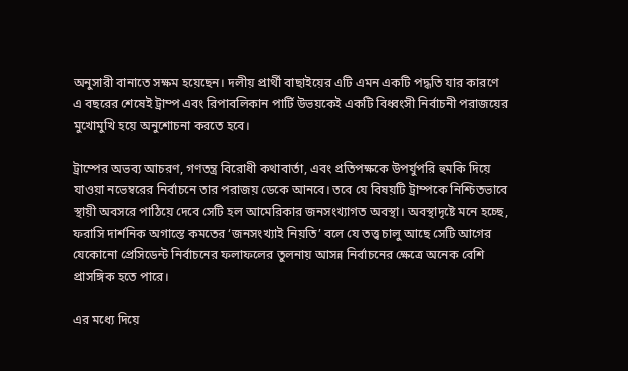অনুসারী বানাতে সক্ষম হয়েছেন। দলীয় প্রার্থী বাছাইয়ের এটি এমন একটি পদ্ধতি যার কারণে এ বছরের শেষেই ট্রাম্প এবং রিপাবলিকান পার্টি উভয়কেই একটি বিধ্বংসী নির্বাচনী পরাজয়ের মুখোমুখি হয়ে অনুশোচনা করতে হবে।

ট্রাম্পের অভব্য আচরণ, গণতন্ত্র বিরোধী কথাবার্তা, এবং প্রতিপক্ষকে উপর্যুপরি হুমকি দিয়ে যাওয়া নভেম্বরের নির্বাচনে তার পরাজয় ডেকে আনবে। তবে যে বিষয়টি ট্রাম্পকে নিশ্চিতভাবে স্থায়ী অবসরে পাঠিয়ে দেবে সেটি হল আমেরিকার জনসংখ্যাগত অবস্থা। অবস্থাদৃষ্টে মনে হচ্ছে, ফরাসি দার্শনিক অগাস্তে কমতের ‘জনসংখ্যাই নিয়তি’ বলে যে তত্ত্ব চালু আছে সেটি আগের যেকোনো প্রেসিডেন্ট নির্বাচনের ফলাফলের তুলনায় আসন্ন নির্বাচনের ক্ষেত্রে অনেক বেশি প্রাসঙ্গিক হতে পারে।

এর মধ্যে দিয়ে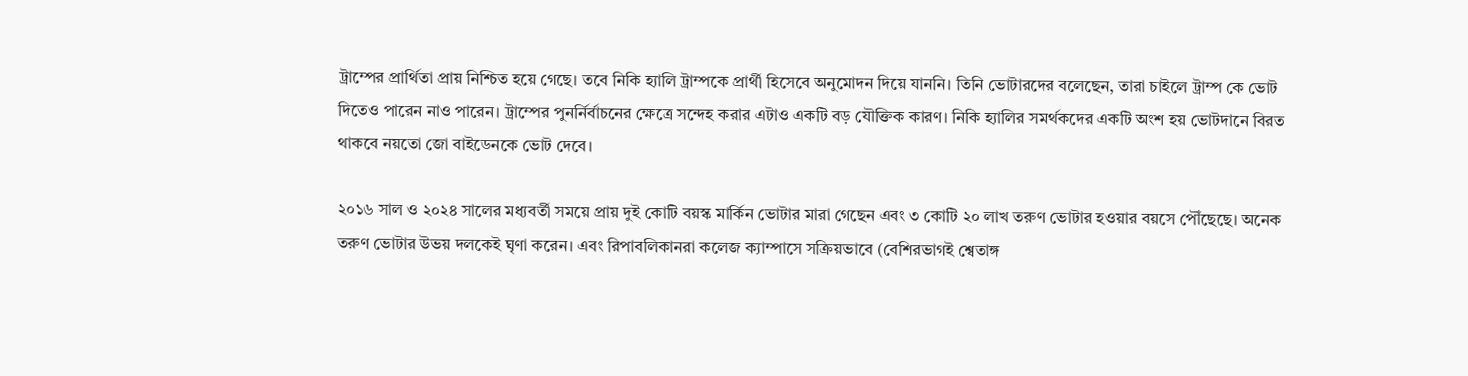ট্রাম্পের প্রার্থিতা প্রায় নিশ্চিত হয়ে গেছে। তবে নিকি হ্যালি ট্রাম্পকে প্রার্থী হিসেবে অনুমোদন দিয়ে যাননি। তিনি ভোটারদের বলেছেন, তারা চাইলে ট্রাম্প কে ভোট দিতেও পারেন নাও পারেন। ট্রাম্পের পুনর্নির্বাচনের ক্ষেত্রে সন্দেহ করার এটাও একটি বড় যৌক্তিক কারণ। নিকি হ্যালির সমর্থকদের একটি অংশ হয় ভোটদানে বিরত থাকবে নয়তো জো বাইডেনকে ভোট দেবে।

২০১৬ সাল ও ২০২৪ সালের মধ্যবর্তী সময়ে প্রায় দুই কোটি বয়স্ক মার্কিন ভোটার মারা গেছেন এবং ৩ কোটি ২০ লাখ তরুণ ভোটার হওয়ার বয়সে পৌঁছেছে। অনেক তরুণ ভোটার উভয় দলকেই ঘৃণা করেন। এবং রিপাবলিকানরা কলেজ ক্যাম্পাসে সক্রিয়ভাবে (বেশিরভাগই শ্বেতাঙ্গ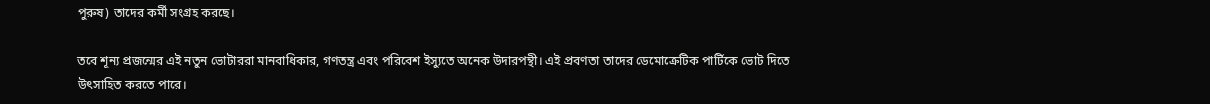পুরুষ) তাদের কর্মী সংগ্রহ করছে।

তবে শূন্য প্রজন্মের এই নতুন ভোটাররা মানবাধিকার, গণতন্ত্র এবং পরিবেশ ইস্যুতে অনেক উদারপন্থী। এই প্রবণতা তাদের ডেমোক্রেটিক পার্টিকে ভোট দিতে উৎসাহিত করতে পারে।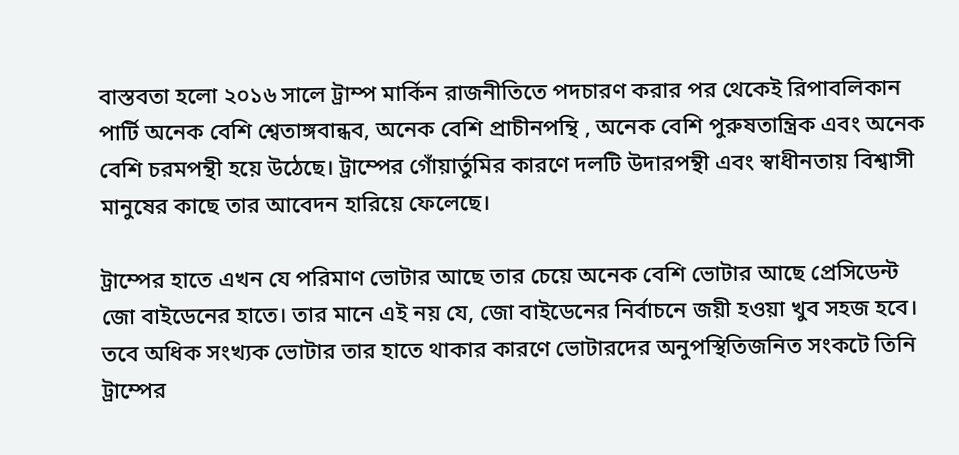বাস্তবতা হলো ২০১৬ সালে ট্রাম্প মার্কিন রাজনীতিতে পদচারণ করার পর থেকেই রিপাবলিকান পার্টি অনেক বেশি শ্বেতাঙ্গবান্ধব, অনেক বেশি প্রাচীনপন্থি , অনেক বেশি পুরুষতান্ত্রিক এবং অনেক বেশি চরমপন্থী হয়ে উঠেছে। ট্রাম্পের গোঁয়ার্তুমির কারণে দলটি উদারপন্থী এবং স্বাধীনতায় বিশ্বাসী মানুষের কাছে তার আবেদন হারিয়ে ফেলেছে।

ট্রাম্পের হাতে এখন যে পরিমাণ ভোটার আছে তার চেয়ে অনেক বেশি ভোটার আছে প্রেসিডেন্ট জো বাইডেনের হাতে। তার মানে এই নয় যে, জো বাইডেনের নির্বাচনে জয়ী হওয়া খুব সহজ হবে। তবে অধিক সংখ্যক ভোটার তার হাতে থাকার কারণে ভোটারদের অনুপস্থিতিজনিত সংকটে তিনি ট্রাম্পের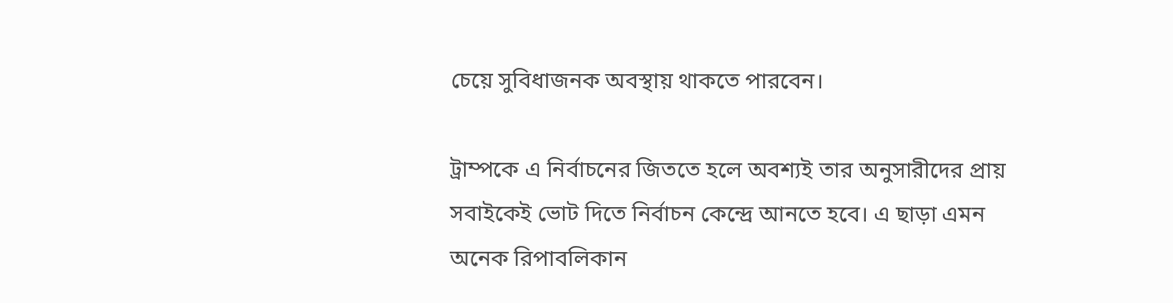চেয়ে সুবিধাজনক অবস্থায় থাকতে পারবেন।

ট্রাম্পকে এ নির্বাচনের জিততে হলে অবশ্যই তার অনুসারীদের প্রায় সবাইকেই ভোট দিতে নির্বাচন কেন্দ্রে আনতে হবে। এ ছাড়া এমন অনেক রিপাবলিকান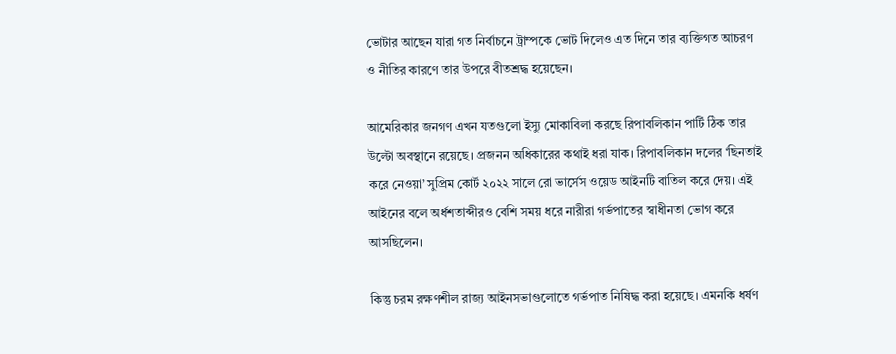ভোটার আছেন যারা গত নির্বাচনে ট্রাম্পকে ভোট দিলেও এত দিনে তার ব্যক্তিগত আচরণ ও নীতির কারণে তার উপরে বীতশ্রদ্ধ হয়েছেন।

আমেরিকার জনগণ এখন যতগুলো ইস্যু মোকাবিলা করছে রিপাবলিকান পার্টি ঠিক তার উল্টো অবস্থানে রয়েছে। প্রজনন অধিকারের কথাই ধরা যাক। রিপাবলিকান দলের ‘ছিনতাই করে নেওয়া’ সুপ্রিম কোর্ট ২০২২ সালে রো ভার্সেস ওয়েড আইনটি বাতিল করে দেয়। এই আইনের বলে অর্ধশতাব্দীরও বেশি সময় ধরে নারীরা গর্ভপাতের স্বাধীনতা ভোগ করে আসছিলেন।

কিন্তু চরম রক্ষণশীল রাজ্য আইনসভাগুলোতে গর্ভপাত নিষিদ্ধ করা হয়েছে। এমনকি ধর্ষণ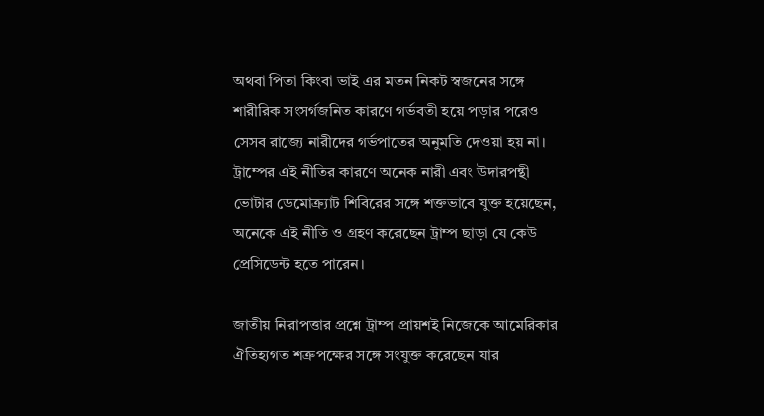অথবা পিতা কিংবা ভাই এর মতন নিকট স্বজনের সঙ্গে শারীরিক সংসর্গজনিত কারণে গর্ভবতী হয়ে পড়ার পরেও সেসব রাজ্যে নারীদের গর্ভপাতের অনুমতি দেওয়া হয় না। ট্রাম্পের এই নীতির কারণে অনেক নারী এবং উদারপন্থী ভোটার ডেমোক্র্যাট শিবিরের সঙ্গে শক্তভাবে যুক্ত হয়েছেন, অনেকে এই নীতি ও গ্রহণ করেছেন ট্রাম্প ছাড়া যে কেউ প্রেসিডেন্ট হতে পারেন।

জাতীয় নিরাপত্তার প্রশ্নে ট্রাম্প প্রায়শই নিজেকে আমেরিকার ঐতিহ্যগত শত্রুপক্ষের সঙ্গে সংযুক্ত করেছেন যার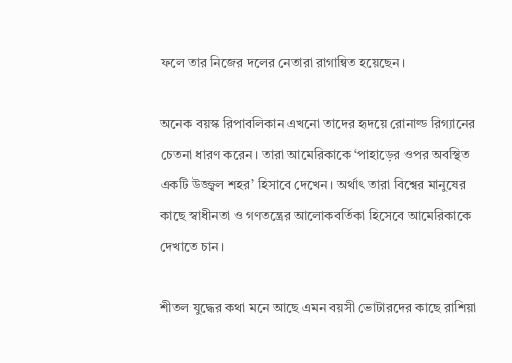ফলে তার নিজের দলের নেতারা রাগান্বিত হয়েছেন।

অনেক বয়স্ক রিপাবলিকান এখনো তাদের হৃদয়ে রোনাল্ড রিগ্যানের চেতনা ধারণ করেন। তারা আমেরিকাকে ‘পাহাড়ের ওপর অবস্থিত একটি উজ্জ্বল শহর’ হিসাবে দেখেন। অর্থাৎ তারা বিশ্বের মানুষের কাছে স্বাধীনতা ও গণতন্ত্রের আলোকবর্তিকা হিসেবে আমেরিকাকে দেখাতে চান।

শীতল যুদ্ধের কথা মনে আছে এমন বয়সী ভোটারদের কাছে রাশিয়া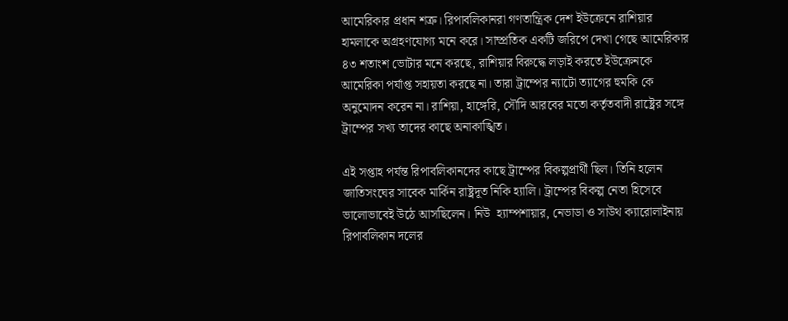আমেরিকার প্রধান শত্রু। রিপাবলিকানরা গণতান্ত্রিক দেশ ইউক্রেনে রাশিয়ার হামলাকে অগ্রহণযোগ্য মনে করে। সাম্প্রতিক একটি জরিপে দেখা গেছে আমেরিকার ৪৩ শতাংশ ভোটার মনে করছে, রাশিয়ার বিরুদ্ধে লড়াই করতে ইউক্রেনকে আমেরিকা পর্যাপ্ত সহায়তা করছে না। তারা ট্রাম্পের ন্যাটো ত্যাগের হুমকি কে অনুমোদন করেন না। রাশিয়া, হাঙ্গেরি, সৌদি আরবের মতো কর্তৃতবাদী রাষ্ট্রের সঙ্গে ট্রাম্পের সখ্য তাদের কাছে অনাকাঙ্খিত।

এই সপ্তাহ পর্যন্ত রিপাবলিকানদের কাছে ট্রাম্পের বিকল্পপ্রার্থী ছিল। তিনি হলেন জাতিসংঘের সাবেক মার্কিন রাষ্ট্রদূত নিকি হ্যালি। ট্রাম্পের বিকল্প নেতা হিসেবে ভালোভাবেই উঠে আসছিলেন। নিউ  হ্যাম্পশায়ার, নেভাডা ও সাউথ ক্যারোলাইনায় রিপাবলিকান দলের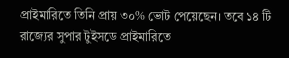প্রাইমারিতে তিনি প্রায় ৩০% ভোট পেয়েছেন। তবে ১৪ টি রাজ্যের সুপার টুইসডে প্রাইমারিতে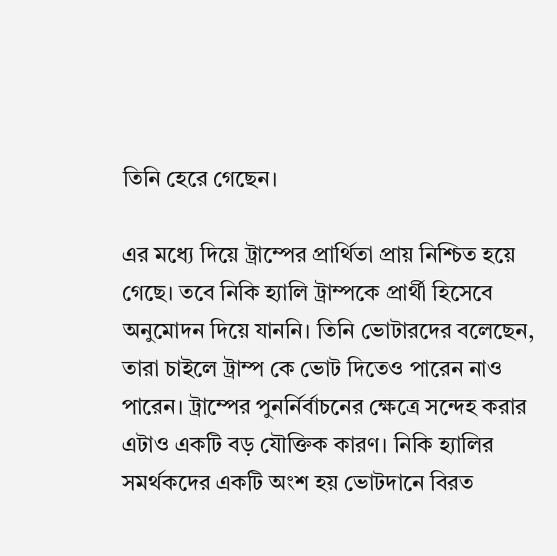তিনি হেরে গেছেন।

এর মধ্যে দিয়ে ট্রাম্পের প্রার্থিতা প্রায় নিশ্চিত হয়ে গেছে। তবে নিকি হ্যালি ট্রাম্পকে প্রার্থী হিসেবে অনুমোদন দিয়ে যাননি। তিনি ভোটারদের বলেছেন, তারা চাইলে ট্রাম্প কে ভোট দিতেও পারেন নাও পারেন। ট্রাম্পের পুনর্নির্বাচনের ক্ষেত্রে সন্দেহ করার এটাও একটি বড় যৌক্তিক কারণ। নিকি হ্যালির সমর্থকদের একটি অংশ হয় ভোটদানে বিরত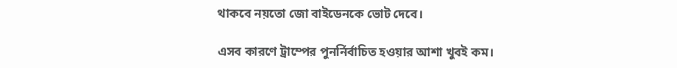থাকবে নয়তো জো বাইডেনকে ভোট দেবে।

এসব কারণে ট্রাম্পের পুনর্নির্বাচিত হওয়ার আশা খুবই কম।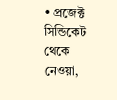• প্রজেক্ট সিন্ডিকেট থেকে নেওয়া,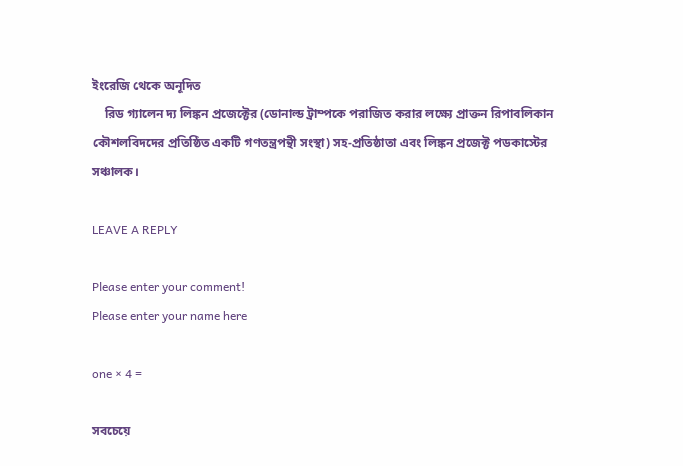ইংরেজি থেকে অনূদিত
    রিড গ্যালেন দ্য লিঙ্কন প্রজেক্টের (ডোনাল্ড ট্রাম্পকে পরাজিত করার লক্ষ্যে প্রাক্তন রিপাবলিকান কৌশলবিদদের প্রতিষ্ঠিত একটি গণতন্ত্রপন্থী সংস্থা) সহ-প্রতিষ্ঠাতা এবং লিঙ্কন প্রজেক্ট পডকাস্টের সঞ্চালক।

LEAVE A REPLY

Please enter your comment!
Please enter your name here

one × 4 =

সবচেয়ে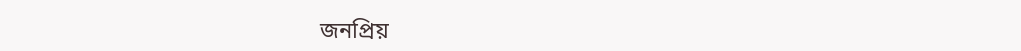জনপ্রিয়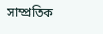সাম্প্রতিক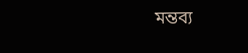মন্তব্য